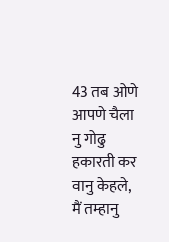43 तब ओणे आपणे चैला नु गोढु हकारती कर वानु केहले, मैं तम्हानु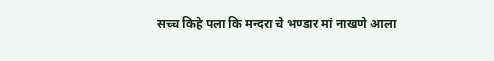सच्च किहे पला कि मन्दरा चे भण्डार मां नाखणे आला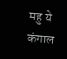महु ये कंगाल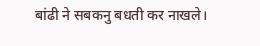बांढी ने सबकनु बधती कर नाखले।